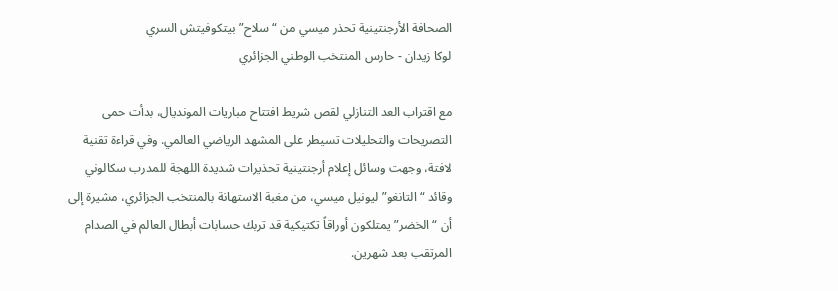الصحافة الأرجنتينية تحذر ميسي من “سلاح” بيتكوفيتش السري
لوكا زيدان - حارس المنتخب الوطني الجزائري

مع اقتراب العد التنازلي لقص شريط افتتاح مباريات المونديال، بدأت حمى التصريحات والتحليلات تسيطر على المشهد الرياضي العالمي. وفي قراءة تقنية لافتة، وجهت وسائل إعلام أرجنتينية تحذيرات شديدة اللهجة للمدرب سكالوني وقائد “التانغو” ليونيل ميسي، من مغبة الاستهانة بالمنتخب الجزائري، مشيرة إلى أن “الخضر” يمتلكون أوراقاً تكتيكية قد تربك حسابات أبطال العالم في الصدام المرتقب بعد شهرين.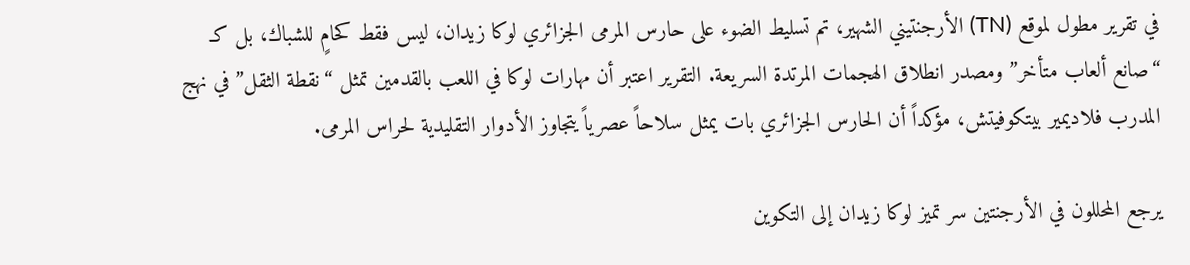في تقرير مطول لموقع (TN) الأرجنتيني الشهير، تم تسليط الضوء على حارس المرمى الجزائري لوكا زيدان، ليس فقط كحامٍ للشباك، بل كـ “صانع ألعاب متأخر” ومصدر انطلاق الهجمات المرتدة السريعة. التقرير اعتبر أن مهارات لوكا في اللعب بالقدمين تمثل “نقطة الثقل” في نهج المدرب فلاديمير بيتكوفيتش، مؤكداً أن الحارس الجزائري بات يمثل سلاحاً عصرياً يتجاوز الأدوار التقليدية لحراس المرمى.

يرجع المحللون في الأرجنتين سر تميز لوكا زيدان إلى التكوين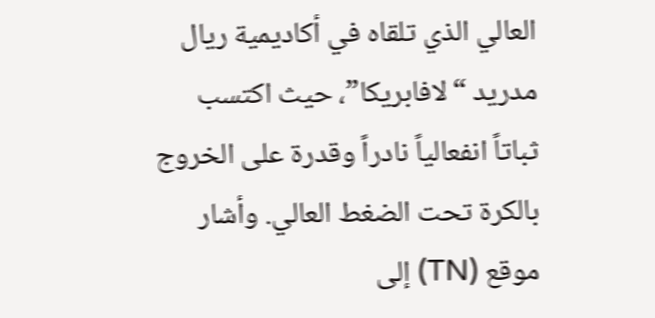العالي الذي تلقاه في أكاديمية ريال مدريد “لافابريكا”، حيث اكتسب ثباتاً انفعالياً نادراً وقدرة على الخروج بالكرة تحت الضغط العالي. وأشار موقع (TN) إلى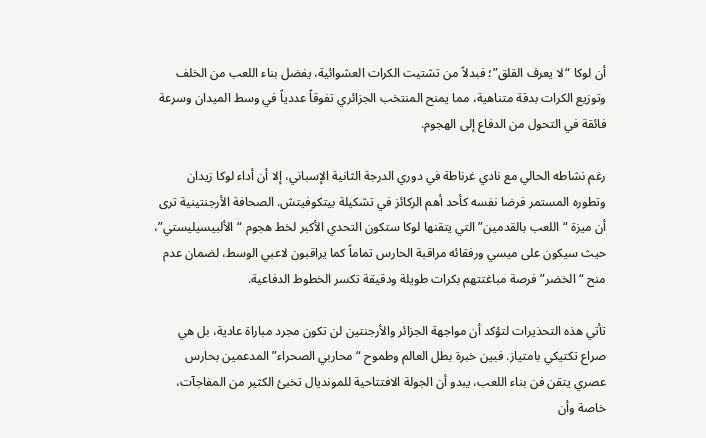أن لوكا “لا يعرف القلق”؛ فبدلاً من تشتيت الكرات العشوائية، يفضل بناء اللعب من الخلف وتوزيع الكرات بدقة متناهية، مما يمنح المنتخب الجزائري تفوقاً عددياً في وسط الميدان وسرعة فائقة في التحول من الدفاع إلى الهجوم.

رغم نشاطه الحالي مع نادي غرناطة في دوري الدرجة الثانية الإسباني، إلا أن أداء لوكا زيدان وتطوره المستمر فرضا نفسه كأحد أهم الركائز في تشكيلة بيتكوفيتش. الصحافة الأرجنتينية ترى أن ميزة “اللعب بالقدمين” التي يتقنها لوكا ستكون التحدي الأكبر لخط هجوم “الألبيسيليستي”، حيث سيكون على ميسي ورفقائه مراقبة الحارس تماماً كما يراقبون لاعبي الوسط، لضمان عدم منح “الخضر” فرصة مباغتتهم بكرات طويلة ودقيقة تكسر الخطوط الدفاعية.

تأتي هذه التحذيرات لتؤكد أن مواجهة الجزائر والأرجنتين لن تكون مجرد مباراة عادية، بل هي صراع تكتيكي بامتياز. فبين خبرة بطل العالم وطموح “محاربي الصحراء” المدعمين بحارس عصري يتقن فن بناء اللعب، يبدو أن الجولة الافتتاحية للمونديال تخبئ الكثير من المفاجآت، خاصة وأن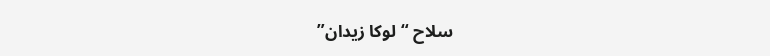سلاح “لوكا زيدان”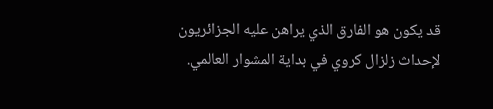قد يكون هو الفارق الذي يراهن عليه الجزائريون لإحداث زلزال كروي في بداية المشوار العالمي.